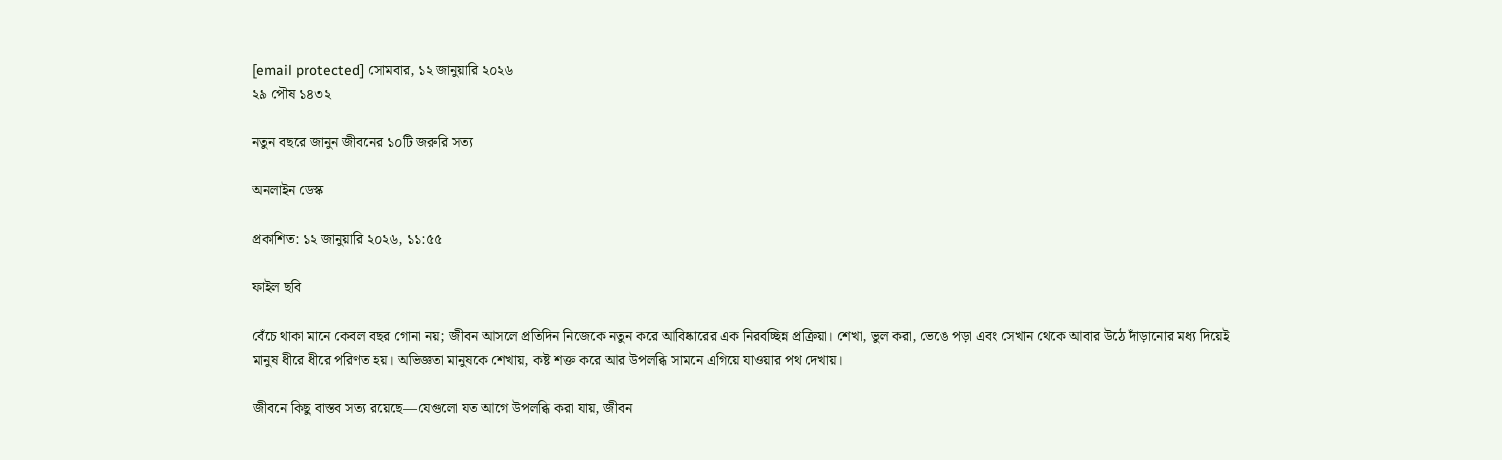[email protected] সোমবার, ১২ জানুয়ারি ২০২৬
২৯ পৌষ ১৪৩২

নতুন বছরে জানুন জীবনের ১০টি জরুরি সত্য

অনলাইন ডেস্ক

প্রকাশিত: ১২ জানুয়ারি ২০২৬, ১১:৫৫

ফাইল ছবি

বেঁচে থাকা মানে কেবল বছর গোনা নয়; জীবন আসলে প্রতিদিন নিজেকে নতুন করে আবিষ্কারের এক নিরবচ্ছিন্ন প্রক্রিয়া। শেখা, ভুল করা, ভেঙে পড়া এবং সেখান থেকে আবার উঠে দাঁড়ানোর মধ্য দিয়েই মানুষ ধীরে ধীরে পরিণত হয়। অভিজ্ঞতা মানুষকে শেখায়, কষ্ট শক্ত করে আর উপলব্ধি সামনে এগিয়ে যাওয়ার পথ দেখায়।

জীবনে কিছু বাস্তব সত্য রয়েছে—যেগুলো যত আগে উপলব্ধি করা যায়, জীবন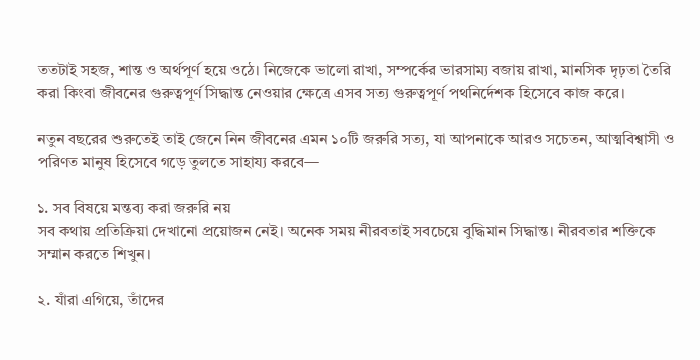ততটাই সহজ, শান্ত ও অর্থপূর্ণ হয়ে ওঠে। নিজেকে ভালো রাখা, সম্পর্কের ভারসাম্য বজায় রাখা, মানসিক দৃঢ়তা তৈরি করা কিংবা জীবনের গুরুত্বপূর্ণ সিদ্ধান্ত নেওয়ার ক্ষেত্রে এসব সত্য গুরুত্বপূর্ণ পথনির্দেশক হিসেবে কাজ করে।

নতুন বছরের শুরুতেই তাই জেনে নিন জীবনের এমন ১০টি জরুরি সত্য, যা আপনাকে আরও সচেতন, আত্মবিশ্বাসী ও পরিণত মানুষ হিসেবে গড়ে তুলতে সাহায্য করবে—

১. সব বিষয়ে মন্তব্য করা জরুরি নয়
সব কথায় প্রতিক্রিয়া দেখানো প্রয়োজন নেই। অনেক সময় নীরবতাই সবচেয়ে বুদ্ধিমান সিদ্ধান্ত। নীরবতার শক্তিকে সম্মান করতে শিখুন।

২. যাঁরা এগিয়ে, তাঁদের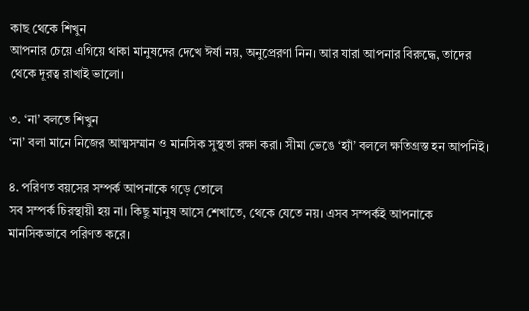কাছ থেকে শিখুন
আপনার চেয়ে এগিয়ে থাকা মানুষদের দেখে ঈর্ষা নয়, অনুপ্রেরণা নিন। আর যারা আপনার বিরুদ্ধে, তাদের থেকে দূরত্ব রাখাই ভালো।

৩. ‘না’ বলতে শিখুন
‘না’ বলা মানে নিজের আত্মসম্মান ও মানসিক সুস্থতা রক্ষা করা। সীমা ভেঙে ‘হ্যাঁ’ বললে ক্ষতিগ্রস্ত হন আপনিই।

৪. পরিণত বয়সের সম্পর্ক আপনাকে গড়ে তোলে
সব সম্পর্ক চিরস্থায়ী হয় না। কিছু মানুষ আসে শেখাতে, থেকে যেতে নয়। এসব সম্পর্কই আপনাকে মানসিকভাবে পরিণত করে।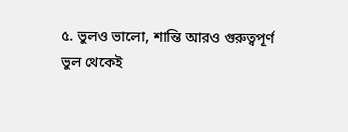৫. ভুলও ভালো, শান্তি আরও গুরুত্বপূর্ণ
ভুল থেকেই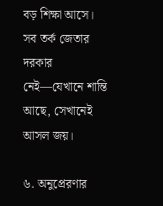বড় শিক্ষা আসে। সব তর্ক জেতার দরকার নেই—যেখানে শান্তি আছে, সেখানেই আসল জয়।

৬. অনুপ্রেরণার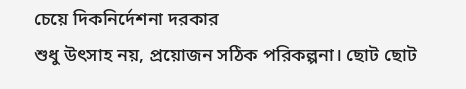চেয়ে দিকনির্দেশনা দরকার
শুধু উৎসাহ নয়, প্রয়োজন সঠিক পরিকল্পনা। ছোট ছোট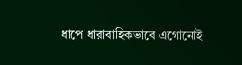ধাপে ধারাবাহিকভাবে এগোনোই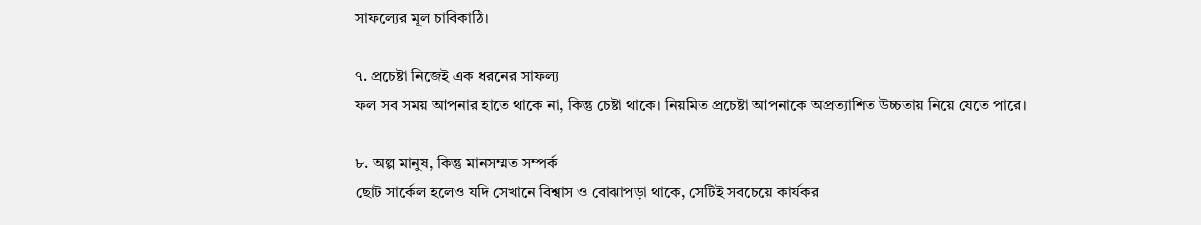সাফল্যের মূল চাবিকাঠি।

৭. প্রচেষ্টা নিজেই এক ধরনের সাফল্য
ফল সব সময় আপনার হাতে থাকে না, কিন্তু চেষ্টা থাকে। নিয়মিত প্রচেষ্টা আপনাকে অপ্রত্যাশিত উচ্চতায় নিয়ে যেতে পারে।

৮. অল্প মানুষ, কিন্তু মানসম্মত সম্পর্ক
ছোট সার্কেল হলেও যদি সেখানে বিশ্বাস ও বোঝাপড়া থাকে, সেটিই সবচেয়ে কার্যকর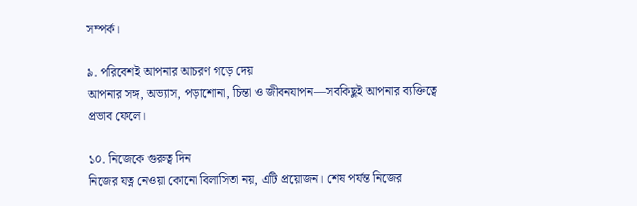সম্পর্ক।

৯. পরিবেশই আপনার আচরণ গড়ে দেয়
আপনার সঙ্গ, অভ্যাস, পড়াশোনা, চিন্তা ও জীবনযাপন—সবকিছুই আপনার ব্যক্তিত্বে প্রভাব ফেলে।

১০. নিজেকে গুরুত্ব দিন
নিজের যত্ন নেওয়া কোনো বিলাসিতা নয়, এটি প্রয়োজন। শেষ পর্যন্ত নিজের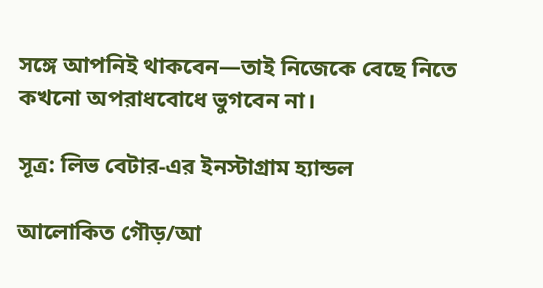সঙ্গে আপনিই থাকবেন—তাই নিজেকে বেছে নিতে কখনো অপরাধবোধে ভুগবেন না।

সূত্র: লিভ বেটার-এর ইনস্টাগ্রাম হ্যান্ডল

আলোকিত গৌড়/আ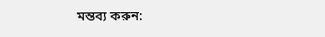মন্তব্য করুন: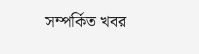সম্পর্কিত খবর